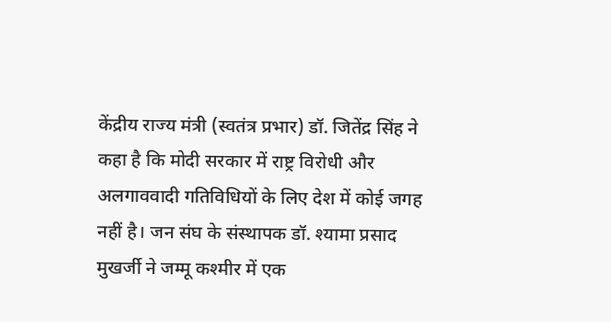केंद्रीय राज्य मंत्री (स्वतंत्र प्रभार) डॉ. जितेंद्र सिंह ने कहा है कि मोदी सरकार में राष्ट्र विरोधी और अलगाववादी गतिविधियों के लिए देश में कोई जगह नहीं है। जन संघ के संस्थापक डॉ. श्यामा प्रसाद मुखर्जी ने जम्मू कश्मीर में एक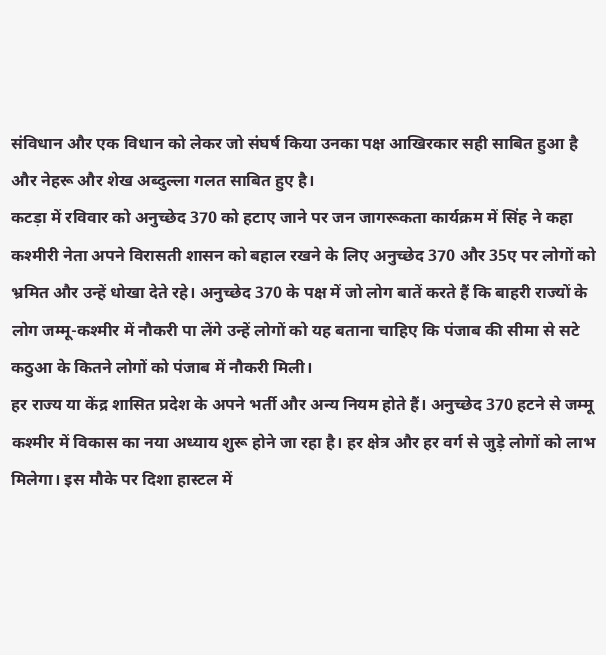संविधान और एक विधान को लेकर जो संघर्ष किया उनका पक्ष आखिरकार सही साबित हुआ है और नेहरू और शेख अब्दुल्ला गलत साबित हुए है।
कटड़ा में रविवार को अनुच्छेद 370 को हटाए जाने पर जन जागरूकता कार्यक्रम में सिंह ने कहा कश्मीरी नेता अपने विरासती शासन को बहाल रखने के लिए अनुच्छेद 370 और 35ए पर लोगों को भ्रमित और उन्हें धोखा देते रहे। अनुच्छेद 370 के पक्ष में जो लोग बातें करते हैं कि बाहरी राज्यों के लोग जम्मू-कश्मीर में नौकरी पा लेंगे उन्हें लोगों को यह बताना चाहिए कि पंजाब की सीमा से सटे कठुआ के कितने लोगों को पंजाब में नौकरी मिली।
हर राज्य या केंद्र शासित प्रदेश के अपने भर्ती और अन्य नियम होते हैं। अनुच्छेद 370 हटने से जम्मू कश्मीर में विकास का नया अध्याय शुरू होने जा रहा है। हर क्षेत्र और हर वर्ग से जुड़े लोगों को लाभ मिलेगा। इस मौके पर दिशा हास्टल में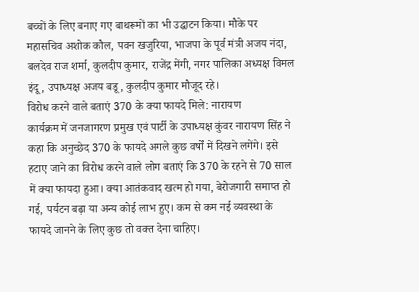बच्चों के लिए बनाए गए बाथरूमों का भी उद्घाटन किया। मौके पर महासचिव अशोक कौल, पवन खजुरिया, भाजपा के पूर्व मंत्री अजय नंदा, बलदेव राज शर्मा, कुलदीप कुमार, राजेंद्र मेंगी, नगर पालिका अध्यक्ष विमल इंदू, उपाध्यक्ष अजय बडू, कुलदीप कुमार मौजूद रहे।
विरोध करने वाले बताएं 370 के क्या फायदे मिले: नारायण
कार्यक्रम में जनजागरण प्रमुख एवं पार्टी के उपाध्यक्ष कुंवर नारायण सिंह ने कहा कि अनुच्छेद 370 के फायदे अगले कुछ वर्षों में दिखने लगेंगे। इसे हटाए जाने का विरोध करने वाले लोग बताएं कि 370 के रहने से 70 साल में क्या फायदा हुआ। क्या आतंकवाद खत्म हो गया, बेरोजगारी समाप्त हो गई, पर्यटन बढ़ा या अन्य कोई लाभ हुए। कम से कम नई व्यवस्था के फायदे जानने के लिए कुछ तो वक्त देना चाहिए।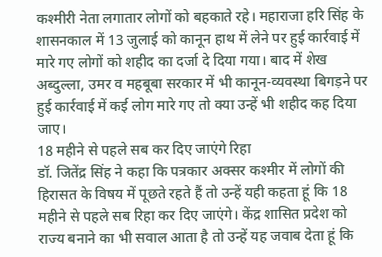कश्मीरी नेता लगातार लोगों को बहकाते रहे। महाराजा हरि सिंह के शासनकाल में 13 जुलाई को कानून हाथ में लेने पर हुई कार्रवाई में मारे गए लोगों को शहीद का दर्जा दे दिया गया। बाद में शेख अब्दुल्ला, उमर व महबूबा सरकार में भी कानून-व्यवस्था बिगड़ने पर हुई कार्रवाई में कई लोग मारे गए तो क्या उन्हें भी शहीद कह दिया जाए।
18 महीने से पहले सब कर दिए जाएंगे रिहा
डॉ. जितेंद्र सिंह ने कहा कि पत्रकार अक्सर कश्मीर में लोगों की हिरासत के विषय में पूछते रहते हैं तो उन्हें यही कहता हूं कि 18 महीने से पहले सब रिहा कर दिए जाएंगे। केंद्र शासित प्रदेश को राज्य बनाने का भी सवाल आता है तो उन्हें यह जवाब देता हूं कि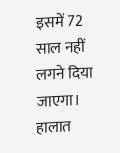इसमें 72 साल नहीं लगने दिया जाएगा। हालात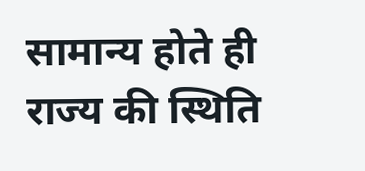सामान्य होते ही राज्य की स्थिति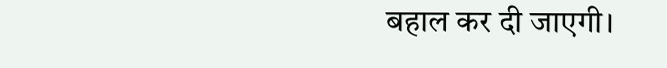बहाल कर दी जाएगी।